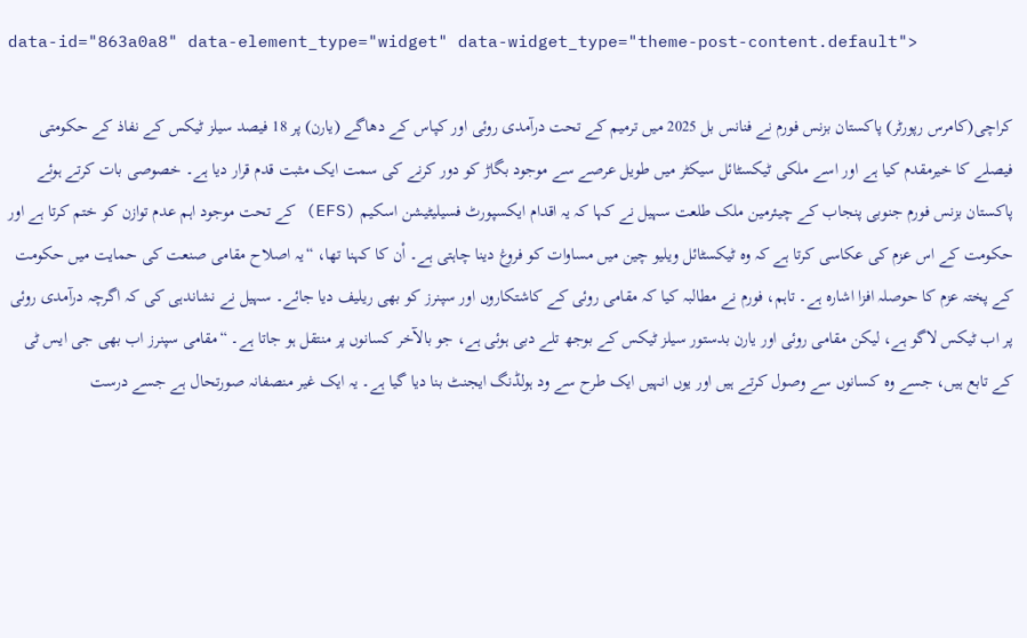data-id="863a0a8" data-element_type="widget" data-widget_type="theme-post-content.default">

کراچی(کامرس رپورٹر) پاکستان بزنس فورم نے فنانس بل 2025 میں ترمیم کے تحت درآمدی روئی اور کپاس کے دھاگے (یارن) پر 18 فیصد سیلز ٹیکس کے نفاذ کے حکومتی فیصلے کا خیرمقدم کیا ہے اور اسے ملکی ٹیکسٹائل سیکٹر میں طویل عرصے سے موجود بگاڑ کو دور کرنے کی سمت ایک مثبت قدم قرار دیا ہے۔ خصوصی بات کرتے ہوئے پاکستان بزنس فورم جنوبی پنجاب کے چیئرمین ملک طلعت سہیل نے کہا کہ یہ اقدام ایکسپورٹ فسیلیٹیشن اسکیم (EFS) کے تحت موجود اہم عدم توازن کو ختم کرتا ہے اور حکومت کے اس عزم کی عکاسی کرتا ہے کہ وہ ٹیکسٹائل ویلیو چین میں مساوات کو فروغ دینا چاہتی ہے۔ اْن کا کہنا تھا، “یہ اصلاح مقامی صنعت کی حمایت میں حکومت کے پختہ عزم کا حوصلہ افزا اشارہ ہے۔ تاہم، فورم نے مطالبہ کیا کہ مقامی روئی کے کاشتکاروں اور سپنرز کو بھی ریلیف دیا جائے۔ سہیل نے نشاندہی کی کہ اگرچہ درآمدی روئی پر اب ٹیکس لاگو ہے، لیکن مقامی روئی اور یارن بدستور سیلز ٹیکس کے بوجھ تلے دبی ہوئی ہے، جو بالآخر کسانوں پر منتقل ہو جاتا ہے۔ “مقامی سپنرز اب بھی جی ایس ٹی کے تابع ہیں، جسے وہ کسانوں سے وصول کرتے ہیں اور یوں انہیں ایک طرح سے ود ہولڈنگ ایجنٹ بنا دیا گیا ہے۔ یہ ایک غیر منصفانہ صورتحال ہے جسے درست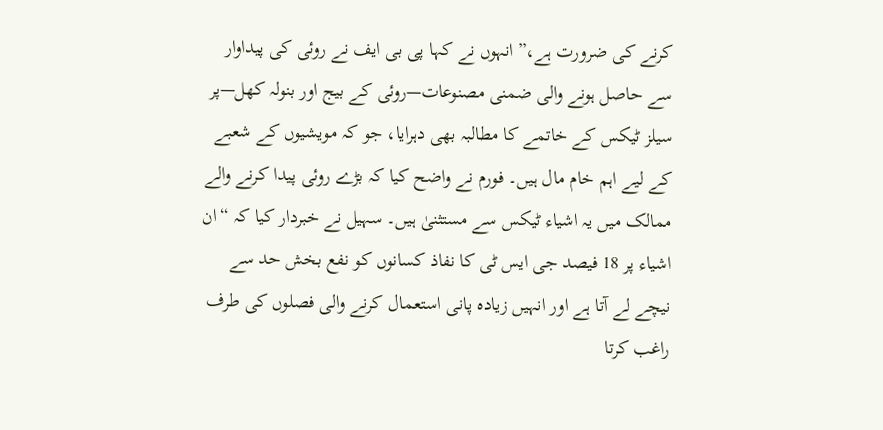کرنے کی ضرورت ہے،” انہوں نے کہا پی بی ایف نے روئی کی پیداوار سے حاصل ہونے والی ضمنی مصنوعات—روئی کے بیج اور بنولہ کھل—پر سیلز ٹیکس کے خاتمے کا مطالبہ بھی دہرایا، جو کہ مویشیوں کے شعبے کے لیے اہم خام مال ہیں۔ فورم نے واضح کیا کہ بڑے روئی پیدا کرنے والے ممالک میں یہ اشیاء ٹیکس سے مستثنیٰ ہیں۔ سہیل نے خبردار کیا کہ “ان اشیاء پر 18 فیصد جی ایس ٹی کا نفاذ کسانوں کو نفع بخش حد سے نیچے لے آتا ہے اور انہیں زیادہ پانی استعمال کرنے والی فصلوں کی طرف راغب کرتا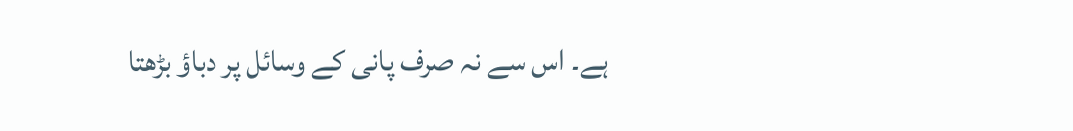ہے۔ اس سے نہ صرف پانی کے وسائل پر دباؤ بڑھتا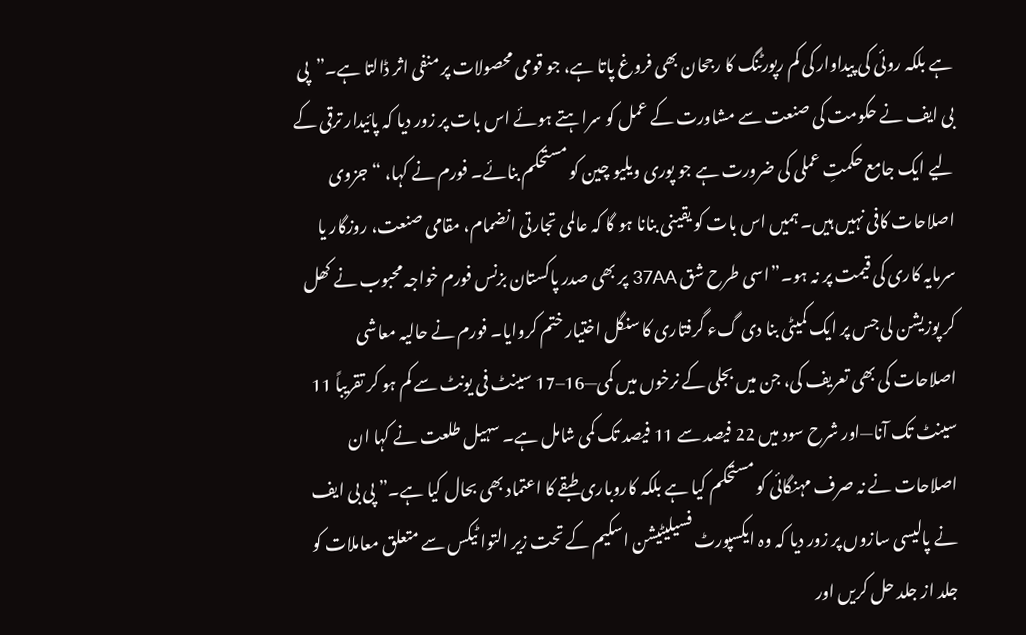ہے بلکہ روئی کی پیداوار کی کم رپورٹنگ کا رجحان بھی فروغ پاتا ہے، جو قومی محصولات پر منفی اثر ڈالتا ہے۔”پی بی ایف نے حکومت کی صنعت سے مشاورت کے عمل کو سراہتے ہوئے اس بات پر زور دیا کہ پائیدار ترقی کے لیے ایک جامع حکمتِ عملی کی ضرورت ہے جو پوری ویلیو چین کو مستحکم بنائے۔ فورم نے کہا، “جزوی اصلاحات کافی نہیں ہیں۔ ہمیں اس بات کو یقینی بنانا ہو گا کہ عالمی تجارتی انضمام، مقامی صنعت، روزگار یا سرمایہ کاری کی قیمت پر نہ ہو۔”اسی طرح شق 37AA پر بھی صدر پاکستان بزنس فورم خواجہ محبوب نے کھل کر پوزیشن لی جس پر ایک کمیٹی بنا دی گء گرفتاری کا سنگل اختیار ختم کروایا۔ فورم نے حالیہ معاشی اصلاحات کی بھی تعریف کی، جن میں بجلی کے نرخوں میں کمی—16–17 سینٹ فی یونٹ سے کم ہو کر تقریباً 11 سینٹ تک آنا—اور شرح سود میں 22 فیصد سے 11 فیصد تک کمی شامل ہے۔ سہیل طلعت نے کہا ان اصلاحات نے نہ صرف مہنگائی کو مستحکم کیا ہے بلکہ کاروباری طبقے کا اعتماد بھی بحال کیا ہے۔” پی بی ایف نے پالیسی سازوں پر زور دیا کہ وہ ایکسپورٹ فسیلیٹیشن اسکیم کے تحت زیر التوا ٹیکس سے متعلق معاملات کو جلد از جلد حل کریں اور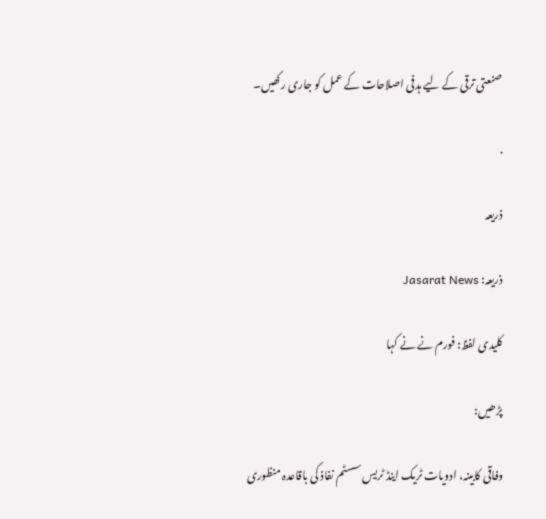صنعتی ترقی کے لیے ہدفی اصلاحات کے عمل کو جاری رکھیں۔

.

ذریعہ

ذریعہ: Jasarat News

کلیدی لفظ: فورم نے نے کہا

پڑھیں:

وفاقی کابینہ، ادویات ٹریک اینڈ ٹریس سسٹم نفاذ کی باقاعدہ منظوری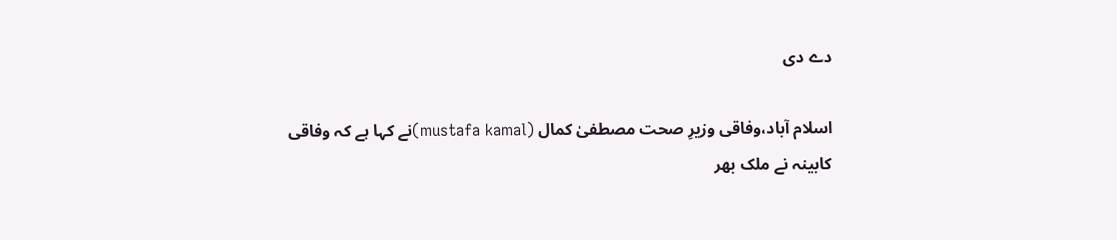دے دی

اسلام آباد،وفاقی وزیرِ صحت مصطفیٰ کمال (mustafa kamal)نے کہا ہے کہ وفاقی کابینہ نے ملک بھر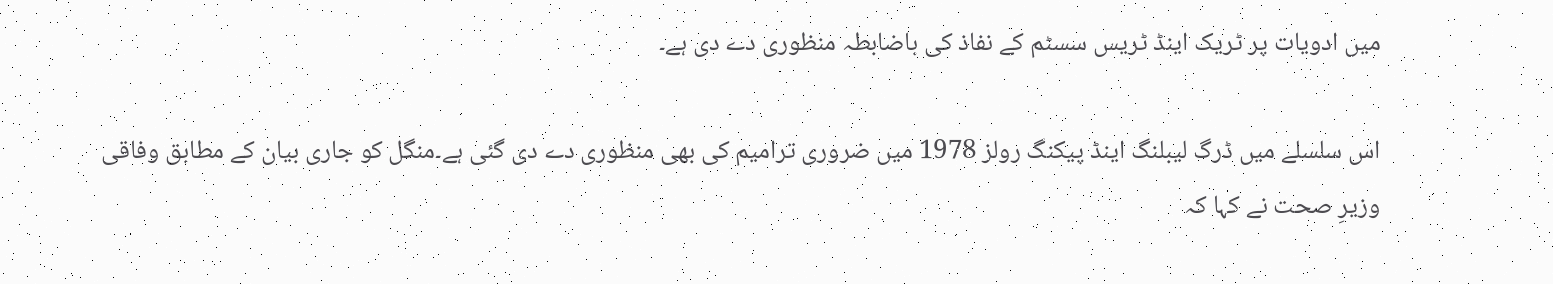میں ادویات پر ٹریک اینڈ ٹریس سسٹم کے نفاذ کی باضابطہ منظوری دے دی ہے۔

اس سلسلے میں ڈرگ لیبلنگ اینڈ پیکنگ رولز 1978 میں ضروری ترامیم کی بھی منظوری دے دی گئی ہے۔منگل کو جاری بیان کے مطابق وفاقی وزیرِ صحت نے کہا کہ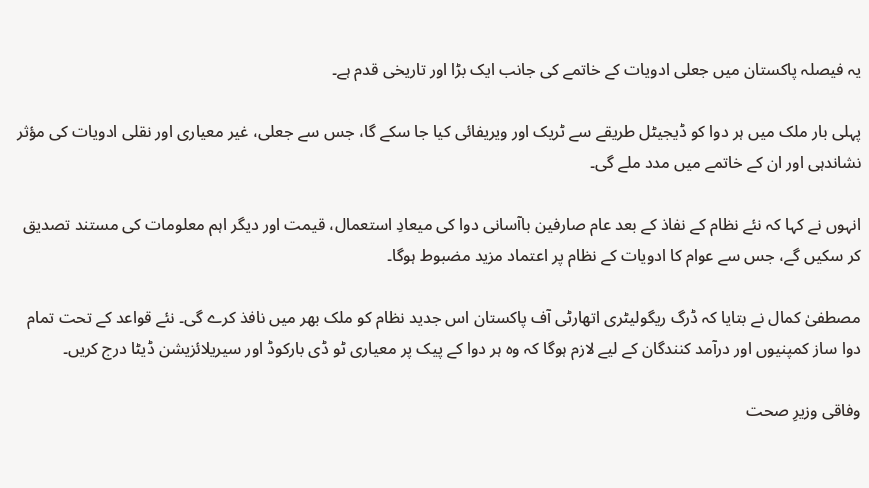یہ فیصلہ پاکستان میں جعلی ادویات کے خاتمے کی جانب ایک بڑا اور تاریخی قدم ہے۔

پہلی بار ملک میں ہر دوا کو ڈیجیٹل طریقے سے ٹریک اور ویریفائی کیا جا سکے گا، جس سے جعلی، غیر معیاری اور نقلی ادویات کی مؤثر نشاندہی اور ان کے خاتمے میں مدد ملے گی۔

انہوں نے کہا کہ نئے نظام کے نفاذ کے بعد عام صارفین باآسانی دوا کی میعادِ استعمال، قیمت اور دیگر اہم معلومات کی مستند تصدیق کر سکیں گے، جس سے عوام کا ادویات کے نظام پر اعتماد مزید مضبوط ہوگا۔

مصطفیٰ کمال نے بتایا کہ ڈرگ ریگولیٹری اتھارٹی آف پاکستان اس جدید نظام کو ملک بھر میں نافذ کرے گی۔ نئے قواعد کے تحت تمام دوا ساز کمپنیوں اور درآمد کنندگان کے لیے لازم ہوگا کہ وہ ہر دوا کے پیک پر معیاری ٹو ڈی بارکوڈ اور سیریلائزیشن ڈیٹا درج کریں۔

وفاقی وزیرِ صحت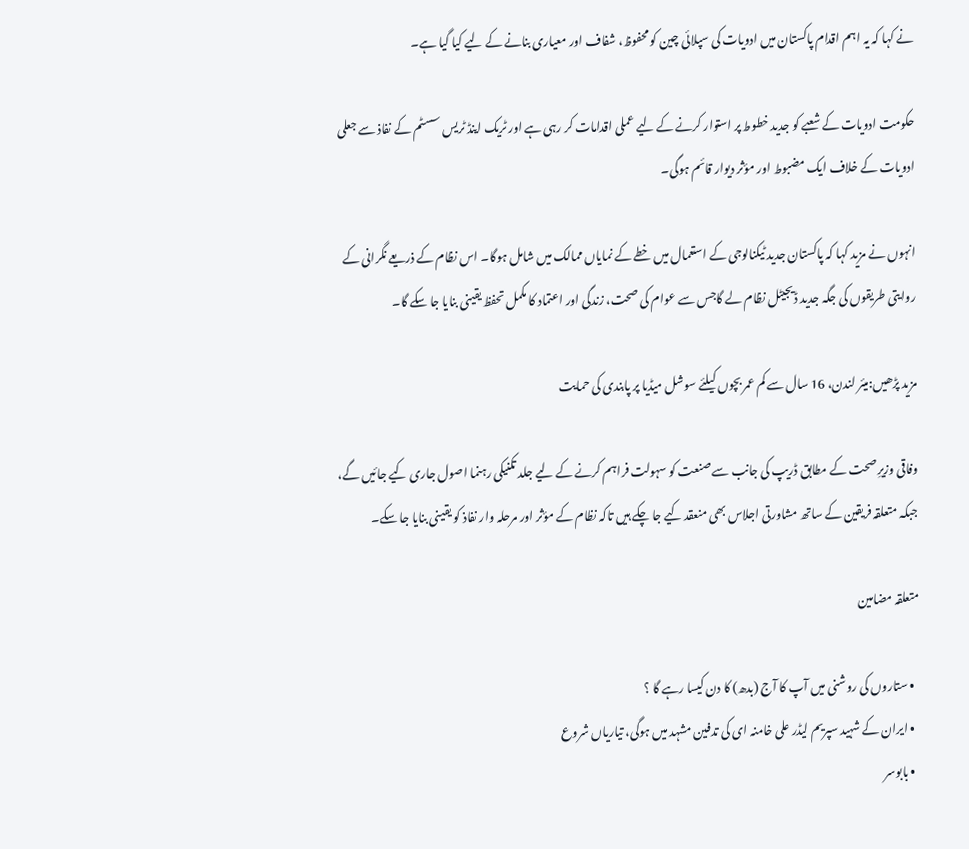نے کہا کہ یہ اہم اقدام پاکستان میں ادویات کی سپلائی چین کو محفوظ، شفاف اور معیاری بنانے کے لیے کیا گیا ہے۔

حکومت ادویات کے شعبے کو جدید خطوط پر استوار کرنے کے لیے عملی اقدامات کر رہی ہے اور ٹریک اینڈ ٹریس سسٹم کے نفاذ سے جعلی ادویات کے خلاف ایک مضبوط اور مؤثر دیوار قائم ہوگی۔

انہوں نے مزید کہا کہ پاکستان جدید ٹیکنالوجی کے استعمال میں خطے کے نمایاں ممالک میں شامل ہوگا۔ اس نظام کے ذریعے نگرانی کے روایتی طریقوں کی جگہ جدید ڈیجیٹل نظام لے گاجس سے عوام کی صحت، زندگی اور اعتماد کا مکمل تحفظ یقینی بنایا جا سکے گا۔

مزید پڑھیں:میئر لندن، 16 سال سے کم عمر بچوں کیلئے سوشل میڈیا پر پابندی کی حمایت

وفاقی وزیرِ صحت کے مطابق ڈریپ کی جانب سے صنعت کو سہولت فراہم کرنے کے لیے جلد تکنیکی رہنما اصول جاری کیے جائیں گے، جبکہ متعلقہ فریقین کے ساتھ مشاورتی اجلاس بھی منعقد کیے جا چکے ہیں تاکہ نظام کے مؤثر اور مرحلہ وار نفاذ کو یقینی بنایا جا سکے۔

متعلقہ مضامین

  • ستاروں کی روشنی میں آپ کا آج (بدھ) کا دن کیسا رہے گا ؟
  • ایران کے شہید سپریم لیڈر علی خامنہ ای کی تدفین مشہد میں ہوگی، تیاریاں شروع
  • بابوسر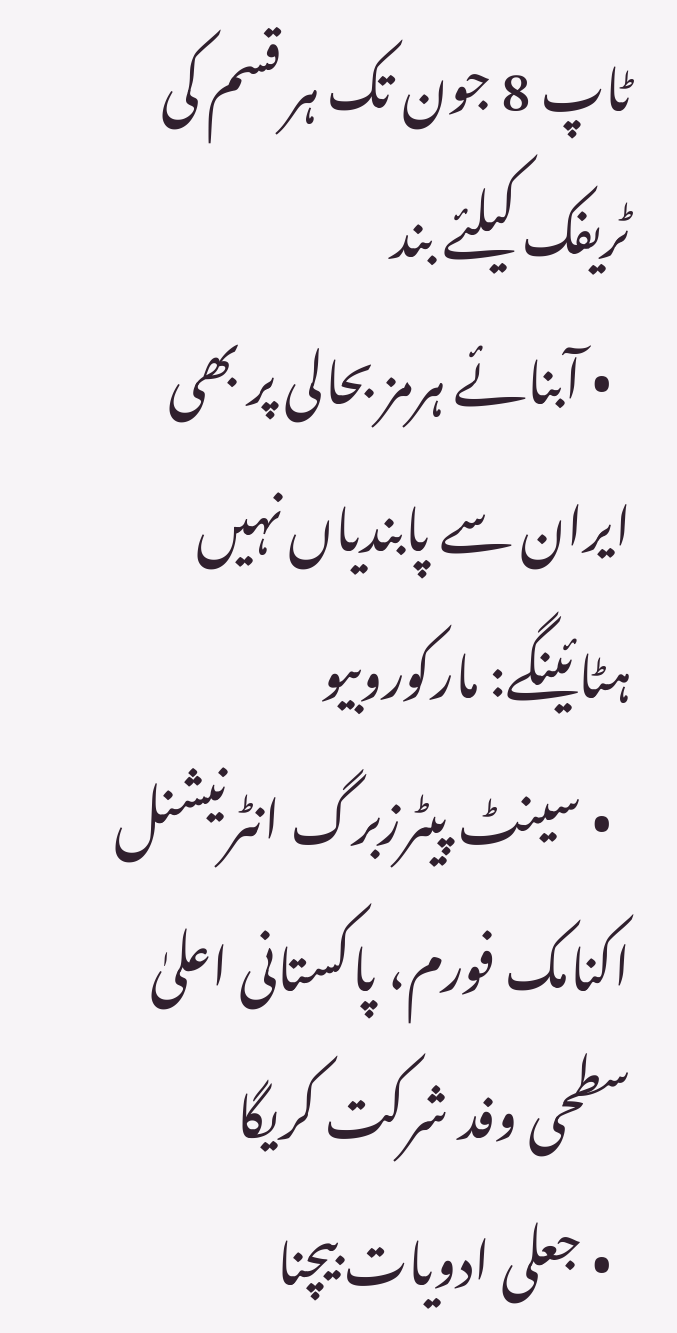ٹاپ 8 جون تک ہر قسم کی ٹریفک کیلئے بند
  • آبنائے ہرمز بحالی پر بھی ایران سے پابندیاں نہیں ہٹائینگے: مارکوروبیو
  • سینٹ پیٹرزبرگ انٹرنیشنل اکنامک فورم، پاکستانی اعلیٰ سطحی وفد شرکت کریگا
  • جعلی ادویات بیچنا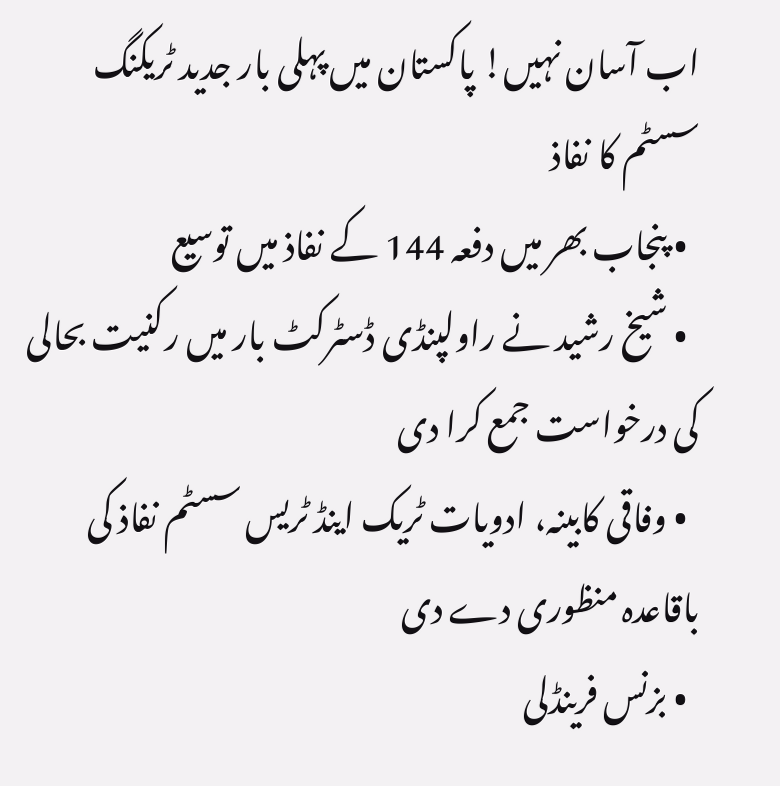اب آسان نہیں! پاکستان میں پہلی بار جدید ٹریکنگ سسٹم کا نفاذ
  • پنجاب بھر میں دفعہ 144 کے نفاذ میں توسیع
  • شیخ رشید نے راولپنڈی ڈسٹرکٹ بار میں رکنیت بحالی کی درخواست جمع کرا دی
  • وفاقی کابینہ، ادویات ٹریک اینڈ ٹریس سسٹم نفاذ کی باقاعدہ منظوری دے دی
  • بزنس فرینڈلی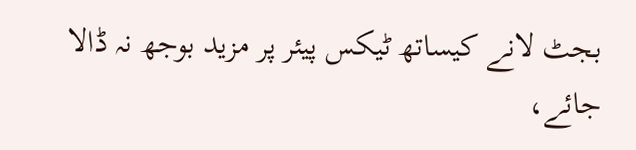بجٹ لانے کیساتھ ٹیکس پیئر پر مزید بوجھ نہ ڈالا جائے،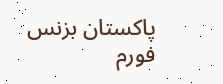پاکستان بزنس فورم